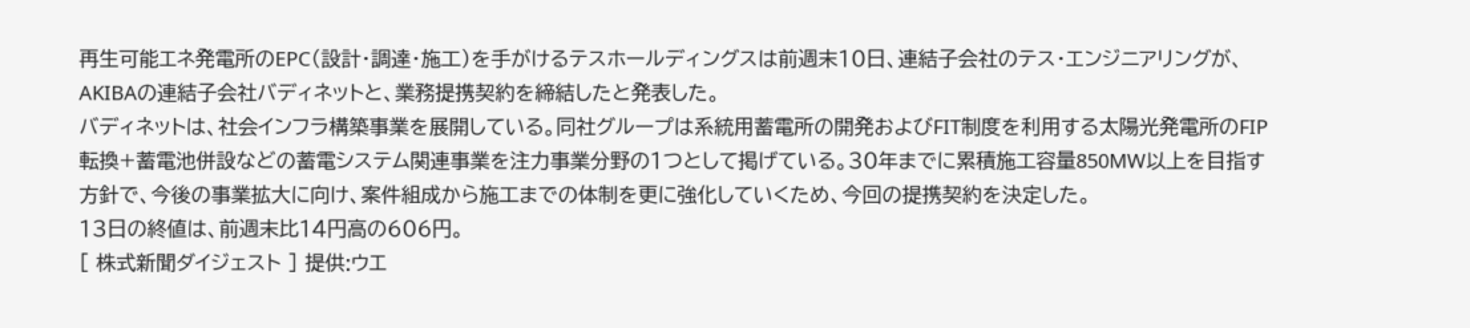再生可能エネ発電所のEPC(設計・調達・施工)を手がけるテスホールディングスは前週末10日、連結子会社のテス・エンジニアリングが、AKIBAの連結子会社バディネットと、業務提携契約を締結したと発表した。
バディネットは、社会インフラ構築事業を展開している。同社グループは系統用蓄電所の開発およびFIT制度を利用する太陽光発電所のFIP転換+蓄電池併設などの蓄電システム関連事業を注力事業分野の1つとして掲げている。30年までに累積施工容量850MW以上を目指す方針で、今後の事業拡大に向け、案件組成から施工までの体制を更に強化していくため、今回の提携契約を決定した。
13日の終値は、前週末比14円高の606円。
[ 株式新聞ダイジェスト ] 提供:ウエ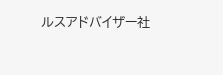ルスアドバイザー社